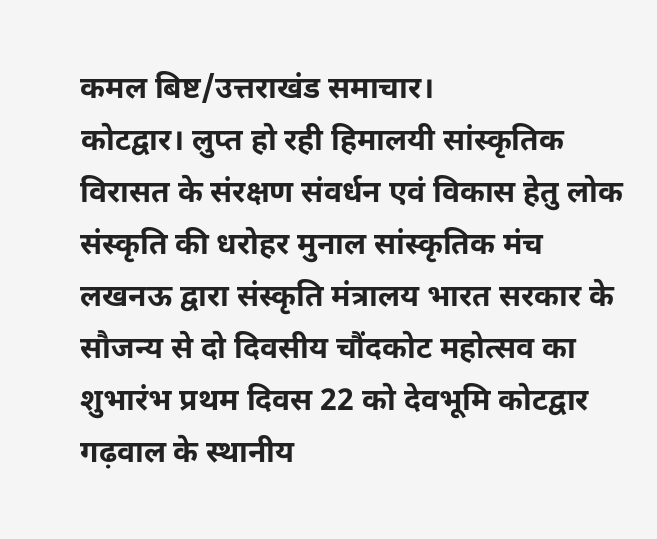कमल बिष्ट/उत्तराखंड समाचार।
कोटद्वार। लुप्त हो रही हिमालयी सांस्कृतिक विरासत के संरक्षण संवर्धन एवं विकास हेतु लोक संस्कृति की धरोहर मुनाल सांस्कृतिक मंच लखनऊ द्वारा संस्कृति मंत्रालय भारत सरकार के सौजन्य से दो दिवसीय चौंदकोट महोत्सव का शुभारंभ प्रथम दिवस 22 को देवभूमि कोटद्वार गढ़वाल के स्थानीय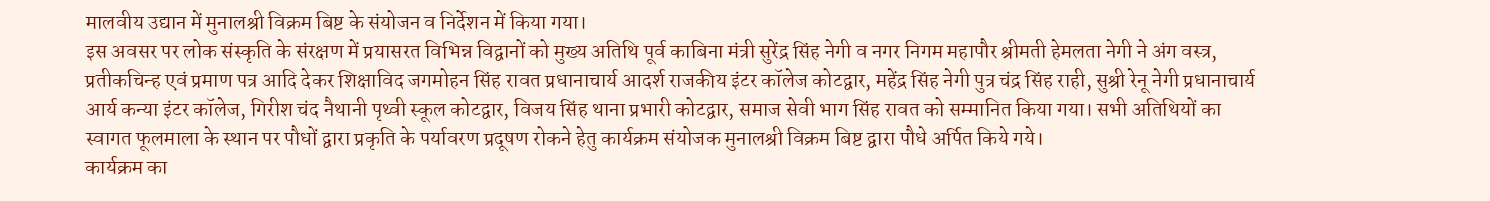मालवीय उद्यान में मुनालश्री विक्रम बिष्ट के संयोजन व निर्देशन में किया गया।
इस अवसर पर लोक संस्कृति के संरक्षण में प्रयासरत विभिन्न विद्वानों को मुख्य अतिथि पूर्व काबिना मंत्री सुरेंद्र सिंह नेगी व नगर निगम महापौर श्रीमती हेमलता नेगी ने अंग वस्त्र, प्रतीकचिन्ह एवं प्रमाण पत्र आदि देकर शिक्षाविद जगमोहन सिंह रावत प्रधानाचार्य आदर्श राजकीय इंटर कॉलेज कोटद्वार, महेंद्र सिंह नेगी पुत्र चंद्र सिंह राही, सुश्री रेनू नेगी प्रधानाचार्य आर्य कन्या इंटर कॉलेज, गिरीश चंद नैथानी पृथ्वी स्कूल कोटद्वार, विजय सिंह थाना प्रभारी कोटद्वार, समाज सेवी भाग सिंह रावत को सम्मानित किया गया। सभी अतिथियों का स्वागत फूलमाला के स्थान पर पौधों द्वारा प्रकृति के पर्यावरण प्रदूषण रोकने हेतु कार्यक्रम संयोजक मुनालश्री विक्रम बिष्ट द्वारा पौधे अर्पित किये गये।
कार्यक्रम का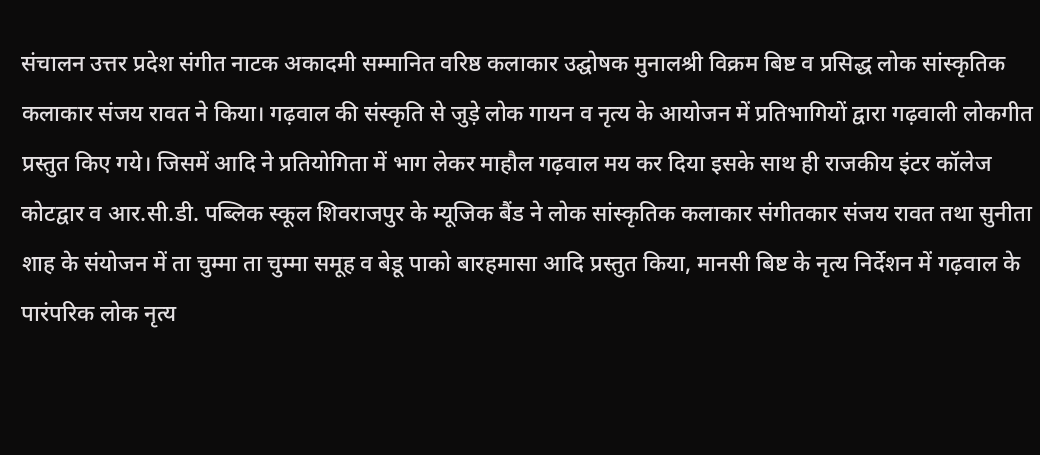संचालन उत्तर प्रदेश संगीत नाटक अकादमी सम्मानित वरिष्ठ कलाकार उद्घोषक मुनालश्री विक्रम बिष्ट व प्रसिद्ध लोक सांस्कृतिक कलाकार संजय रावत ने किया। गढ़वाल की संस्कृति से जुड़े लोक गायन व नृत्य के आयोजन में प्रतिभागियों द्वारा गढ़वाली लोकगीत प्रस्तुत किए गये। जिसमें आदि ने प्रतियोगिता में भाग लेकर माहौल गढ़वाल मय कर दिया इसके साथ ही राजकीय इंटर कॉलेज कोटद्वार व आर.सी.डी. पब्लिक स्कूल शिवराजपुर के म्यूजिक बैंड ने लोक सांस्कृतिक कलाकार संगीतकार संजय रावत तथा सुनीता शाह के संयोजन में ता चुम्मा ता चुम्मा समूह व बेडू पाको बारहमासा आदि प्रस्तुत किया, मानसी बिष्ट के नृत्य निर्देशन में गढ़वाल के पारंपरिक लोक नृत्य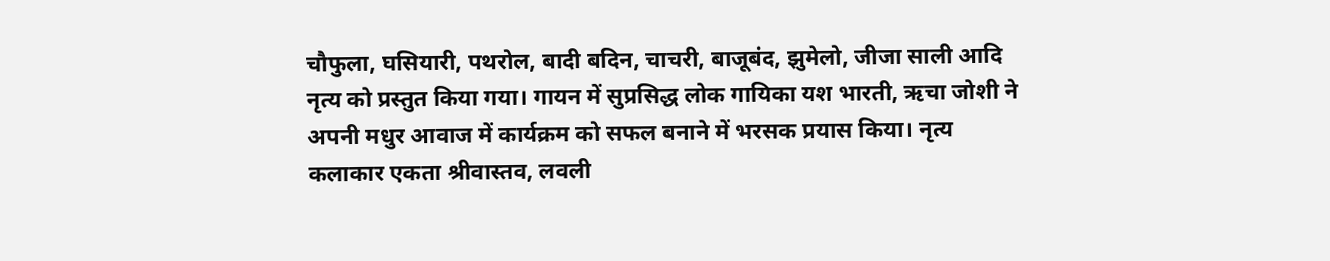चौफुला, घसियारी, पथरोल, बादी बदिन, चाचरी, बाजूबंद, झुमेलो, जीजा साली आदि नृत्य को प्रस्तुत किया गया। गायन में सुप्रसिद्ध लोक गायिका यश भारती, ऋचा जोशी ने अपनी मधुर आवाज में कार्यक्रम को सफल बनाने में भरसक प्रयास किया। नृत्य कलाकार एकता श्रीवास्तव, लवली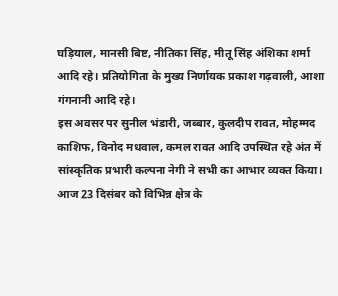घड़ियाल, मानसी बिष्ट, नीतिका सिंह, मीतू सिंह अंशिका शर्मा आदि रहे। प्रतियोगिता के मुख्य निर्णायक प्रकाश गढ़वाली, आशा गंगनानी आदि रहे।
इस अवसर पर सुनील भंडारी, जब्बार, कुलदीप रावत, मोहम्मद काशिफ, विनोद मधवाल, कमल रावत आदि उपस्थित रहे अंत में सांस्कृतिक प्रभारी कल्पना नेगी ने सभी का आभार व्यक्त किया।
आज 23 दिसंबर को विभिन्न क्षेत्र के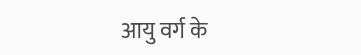आयु वर्ग के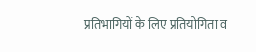प्रतिभागियों के लिए प्रतियोगिता व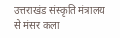उत्तराखंड संस्कृति मंत्रालय से मंसर कला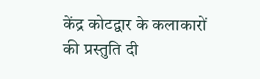केंद्र कोटद्वार के कलाकारों की प्रस्तुति दी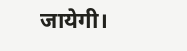जायेगी।